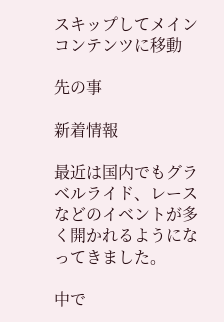スキップしてメイン コンテンツに移動

先の事

新着情報

最近は国内でもグラベルライド、レースなどのイベントが多く開かれるようになってきました。

中で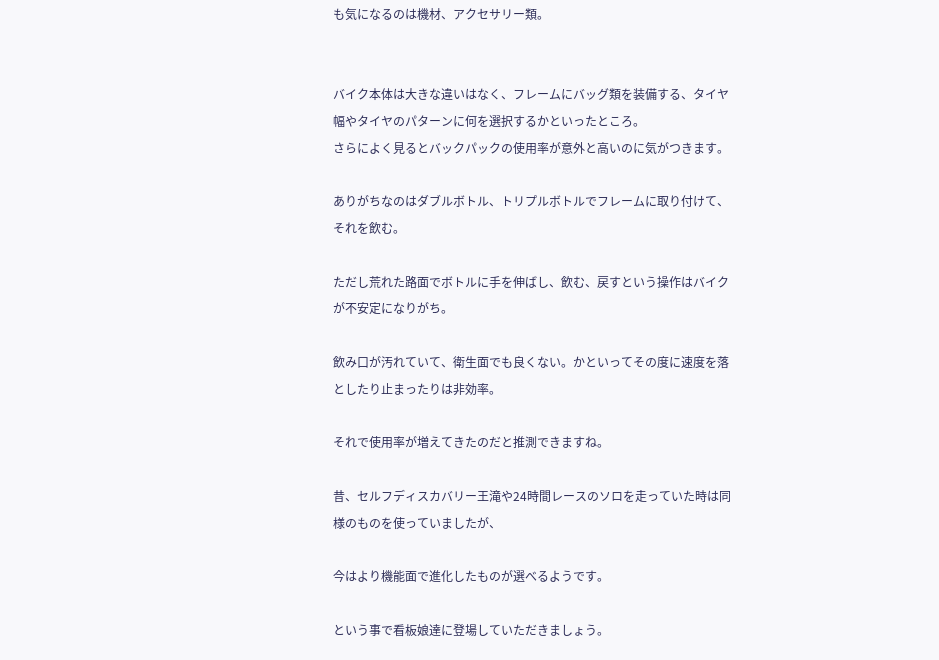も気になるのは機材、アクセサリー類。


バイク本体は大きな違いはなく、フレームにバッグ類を装備する、タイヤ幅やタイヤのパターンに何を選択するかといったところ。
さらによく見るとバックパックの使用率が意外と高いのに気がつきます。

ありがちなのはダブルボトル、トリプルボトルでフレームに取り付けて、それを飲む。

ただし荒れた路面でボトルに手を伸ばし、飲む、戻すという操作はバイクが不安定になりがち。

飲み口が汚れていて、衛生面でも良くない。かといってその度に速度を落としたり止まったりは非効率。

それで使用率が増えてきたのだと推測できますね。

昔、セルフディスカバリー王滝や24時間レースのソロを走っていた時は同様のものを使っていましたが、

今はより機能面で進化したものが選べるようです。

という事で看板娘達に登場していただきましょう。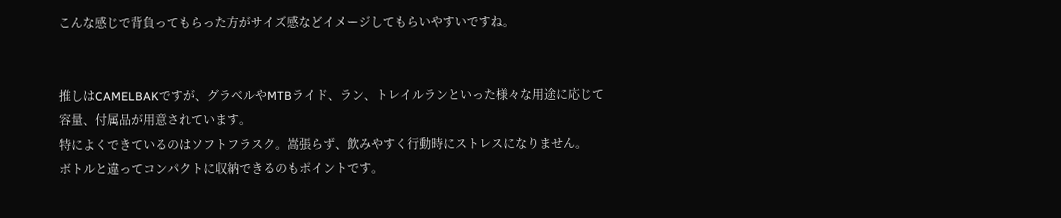こんな感じで背負ってもらった方がサイズ感などイメージしてもらいやすいですね。


推しはCAMELBAKですが、グラベルやMTBライド、ラン、トレイルランといった様々な用途に応じて
容量、付属品が用意されています。
特によくできているのはソフトフラスク。嵩張らず、飲みやすく行動時にストレスになりません。
ボトルと違ってコンパクトに収納できるのもポイントです。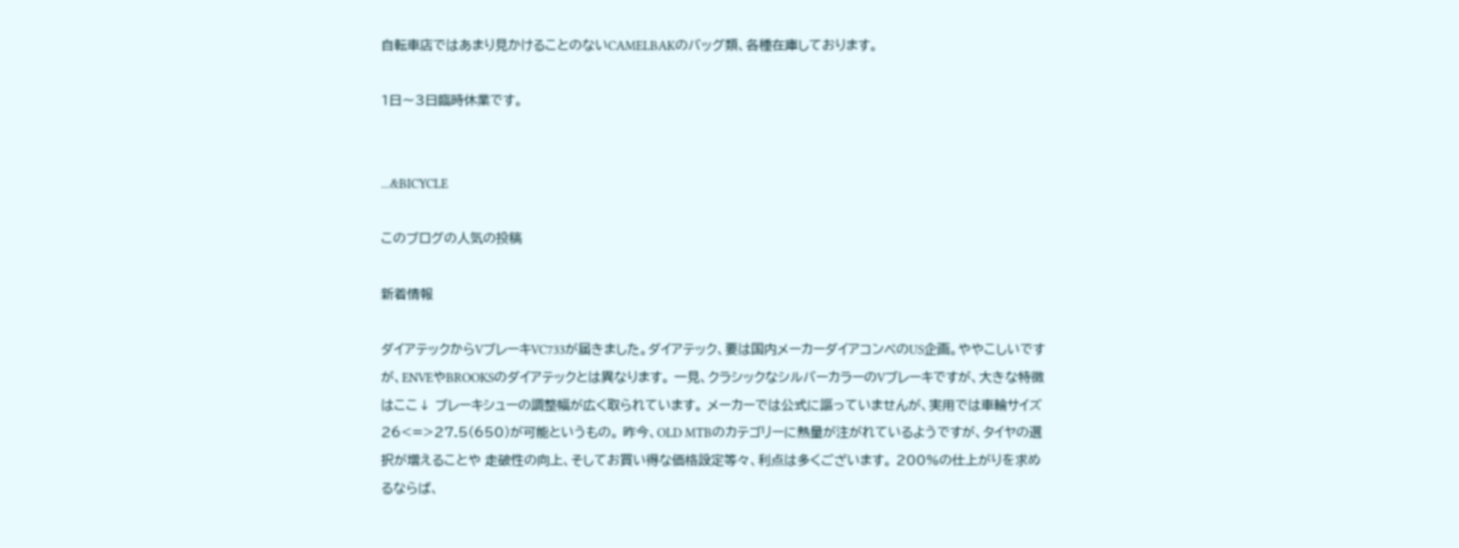自転車店ではあまり見かけることのないCAMELBAKのバッグ類、各種在庫しております。

1日〜3日臨時休業です。


...&BICYCLE

このブログの人気の投稿

新着情報

ダイアテックからVブレーキVC733が届きました。ダイアテック、要は国内メーカーダイアコンペのUS企画。ややこしいですが、ENVEやBROOKSのダイアテックとは異なります。 一見、クラシックなシルバーカラーのVブレーキですが、大きな特徴はここ↓ ブレーキシューの調整幅が広く取られています。 メーカーでは公式に謳っていませんが、実用では車輪サイズ26<=>27.5(650)が可能というもの。 昨今、OLD MTBのカテゴリーに熱量が注がれているようですが、タイヤの選択が増えることや 走破性の向上、そしてお買い得な価格設定等々、利点は多くございます。 200%の仕上がりを求めるならば、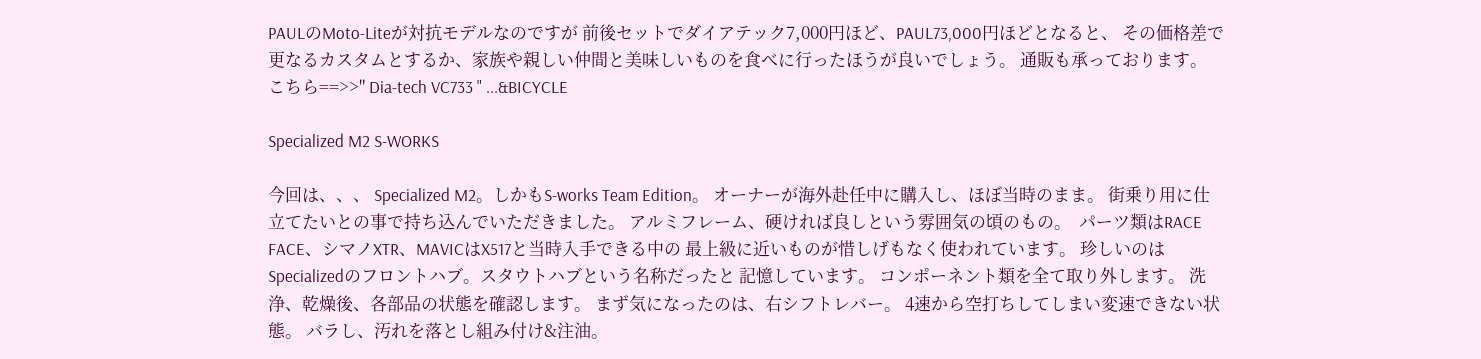PAULのMoto-Liteが対抗モデルなのですが 前後セットでダイアテック7,000円ほど、PAUL73,000円ほどとなると、 その価格差で更なるカスタムとするか、家族や親しい仲間と美味しいものを食べに行ったほうが良いでしょう。 通販も承っております。 こちら==>>" Dia-tech VC733 " ...&BICYCLE

Specialized M2 S-WORKS

今回は、、、 Specialized M2。しかもS-works Team Edition。 オーナーが海外赴任中に購入し、ほぼ当時のまま。 街乗り用に仕立てたいとの事で持ち込んでいただきました。 アルミフレーム、硬ければ良しという雰囲気の頃のもの。  パーツ類はRACE FACE、シマノXTR、MAVICはX517と当時入手できる中の 最上級に近いものが惜しげもなく使われています。 珍しいのはSpecializedのフロントハブ。スタウトハブという名称だったと 記憶しています。 コンポーネント類を全て取り外します。 洗浄、乾燥後、各部品の状態を確認します。 まず気になったのは、右シフトレバー。 4速から空打ちしてしまい変速できない状態。 バラし、汚れを落とし組み付け&注油。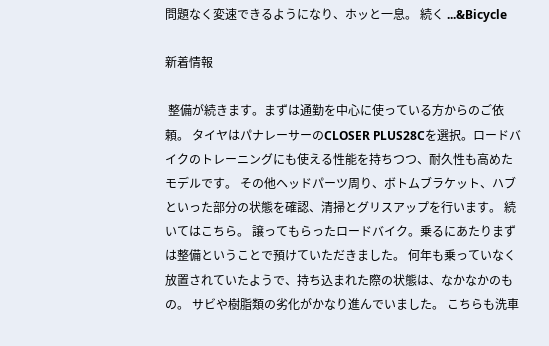問題なく変速できるようになり、ホッと一息。 続く ...&Bicycle

新着情報

 整備が続きます。まずは通勤を中心に使っている方からのご依頼。 タイヤはパナレーサーのCLOSER PLUS28Cを選択。ロードバイクのトレーニングにも使える性能を持ちつつ、耐久性も高めたモデルです。 その他ヘッドパーツ周り、ボトムブラケット、ハブといった部分の状態を確認、清掃とグリスアップを行います。 続いてはこちら。 譲ってもらったロードバイク。乗るにあたりまずは整備ということで預けていただきました。 何年も乗っていなく放置されていたようで、持ち込まれた際の状態は、なかなかのもの。 サビや樹脂類の劣化がかなり進んでいました。 こちらも洗車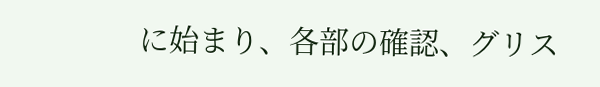に始まり、各部の確認、グリス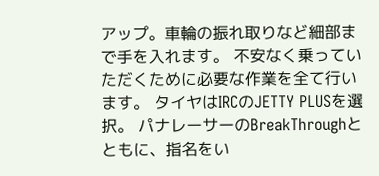アップ。車輪の振れ取りなど細部まで手を入れます。 不安なく乗っていただくために必要な作業を全て行います。 タイヤはIRCのJETTY PLUSを選択。 パナレーサーのBreakThroughとともに、指名をい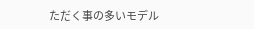ただく事の多いモデル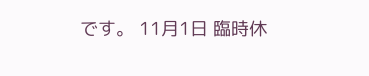です。 11月1日 臨時休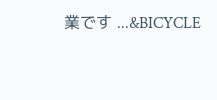業です ...&BICYCLE